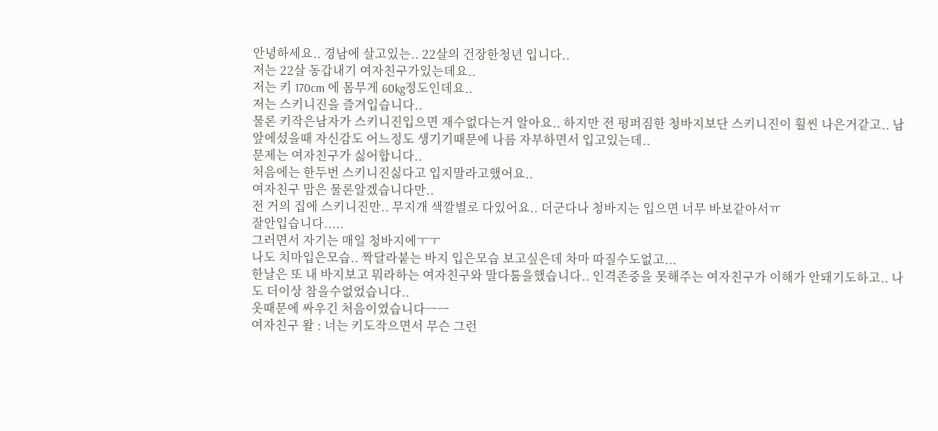안녕하세요.. 경남에 살고있는.. 22살의 건장한청년 입니다..
저는 22살 동갑내기 여자친구가있는데요..
저는 키 170cm 에 몸무게 60kg정도인데요..
저는 스키니진을 즐겨입습니다..
물론 키작은남자가 스키니진입으면 재수없다는거 알아요.. 하지만 전 펑퍼짐한 청바지보단 스키니진이 훨씬 나은거같고.. 남앞에섰을때 자신감도 어느정도 생기기때문에 나름 자부하면서 입고있는데..
문제는 여자친구가 싫어합니다..
처음에는 한두번 스키니진싫다고 입지말라고했어요..
여자친구 맘은 물론알겠습니다만..
전 거의 집에 스키니진만.. 무지개 색깔별로 다있어요.. 더군다나 청바지는 입으면 너무 바보같아서ㅠ
잘안입습니다.....
그러면서 자기는 매일 청바지에ㅜㅜ
나도 치마입은모습.. 짝달라붙는 바지 입은모습 보고싶은데 차마 따질수도없고...
한날은 또 내 바지보고 뭐라하는 여자친구와 말다툼을했습니다.. 인격존중을 못해주는 여자친구가 이해가 안돼기도하고.. 나도 더이상 참을수없었습니다..
옷때문에 싸우긴 처음이였습니다ㅡㅡ
여자친구 왈 : 너는 키도작으면서 무슨 그런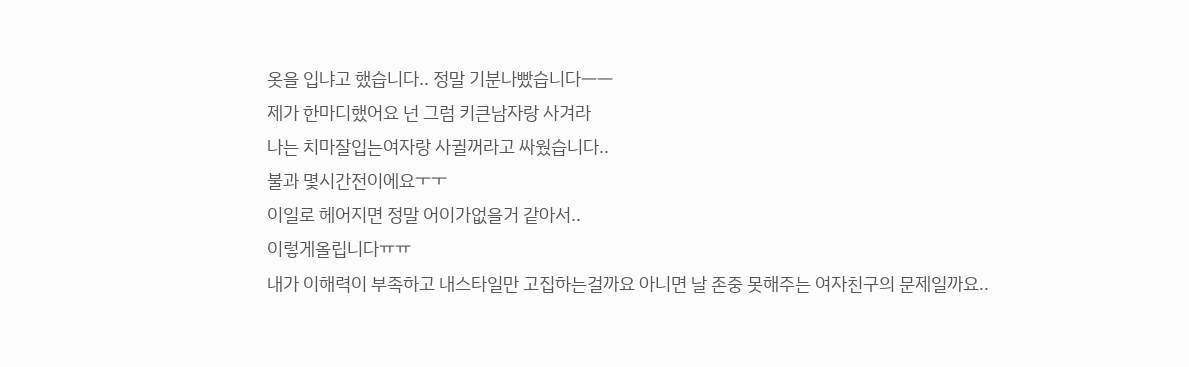옷을 입냐고 했습니다.. 정말 기분나빴습니다ㅡㅡ
제가 한마디했어요 넌 그럼 키큰남자랑 사겨라
나는 치마잘입는여자랑 사귈꺼라고 싸웠습니다..
불과 몇시간전이에요ㅜㅜ
이일로 헤어지면 정말 어이가없을거 같아서..
이렇게올립니다ㅠㅠ
내가 이해력이 부족하고 내스타일만 고집하는걸까요 아니면 날 존중 못해주는 여자친구의 문제일까요..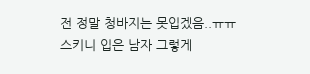전 정말 청바지는 못입겠음..ㅠㅠ
스키니 입은 남자 그렇게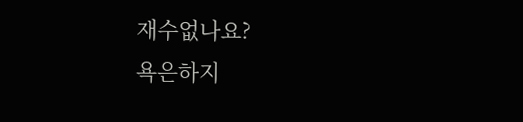재수없나요?
욕은하지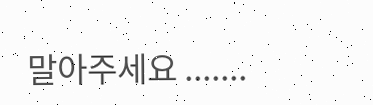말아주세요 .......